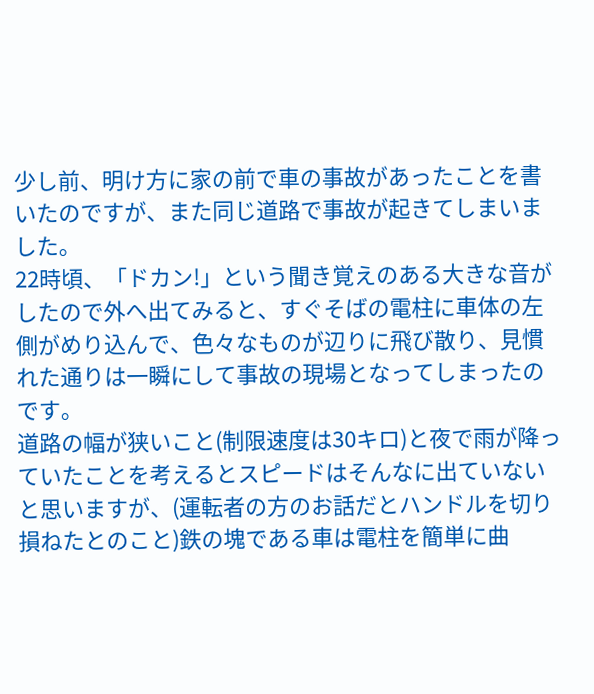少し前、明け方に家の前で車の事故があったことを書いたのですが、また同じ道路で事故が起きてしまいました。
22時頃、「ドカン!」という聞き覚えのある大きな音がしたので外へ出てみると、すぐそばの電柱に車体の左側がめり込んで、色々なものが辺りに飛び散り、見慣れた通りは一瞬にして事故の現場となってしまったのです。
道路の幅が狭いこと(制限速度は30キロ)と夜で雨が降っていたことを考えるとスピードはそんなに出ていないと思いますが、(運転者の方のお話だとハンドルを切り損ねたとのこと)鉄の塊である車は電柱を簡単に曲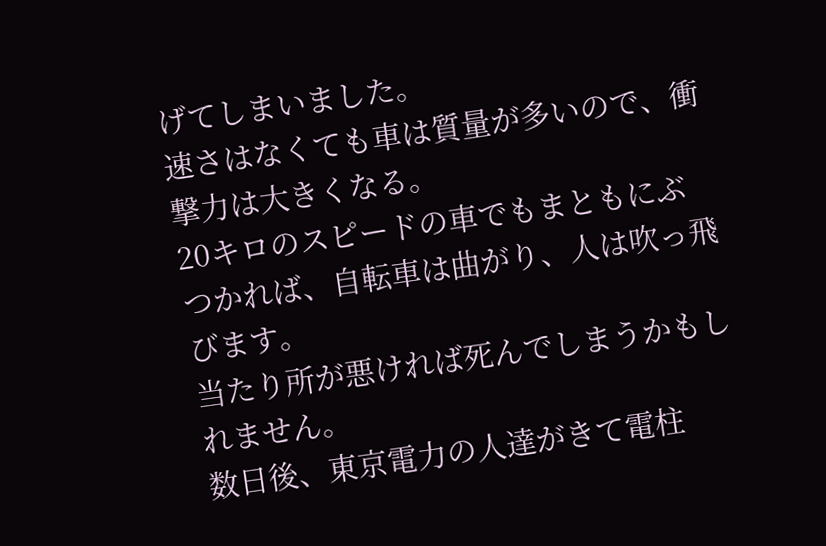げてしまいました。
速さはなくても車は質量が多いので、衝撃力は大きくなる。
20キロのスピードの車でもまともにぶつかれば、自転車は曲がり、人は吹っ飛びます。
当たり所が悪ければ死んでしまうかもしれません。
数日後、東京電力の人達がきて電柱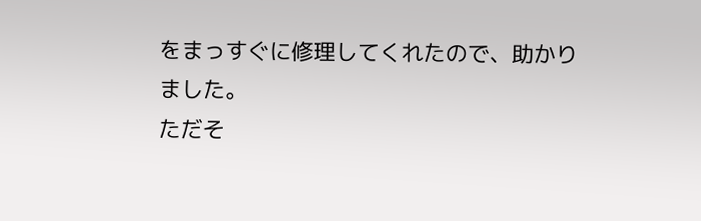をまっすぐに修理してくれたので、助かりました。
ただそ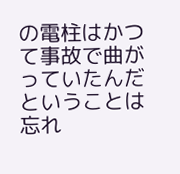の電柱はかつて事故で曲がっていたんだということは忘れ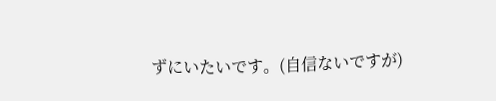ずにいたいです。(自信ないですが)